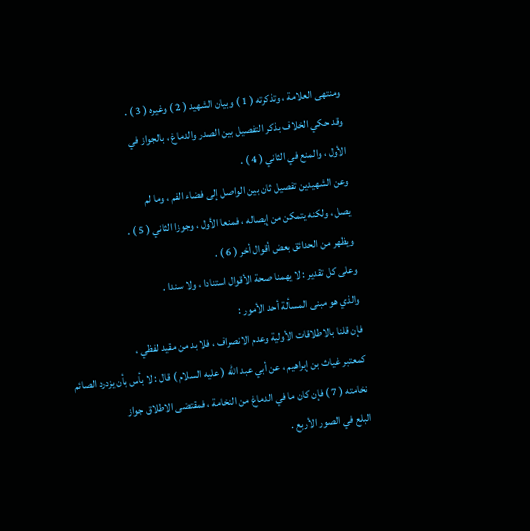ومنتهى العلامة ، وتذكرته ( 1 ) وبيان الشهيد ( 2 ) وغيره ( 3 ) .
وقد حكي الخلاف بذكر التفصيل بين الصدر والدماغ ، بالجواز في
الأول ، والمنع في الثاني ( 4 ) .
وعن الشهيدين تفصيل ثان بين الواصل إلى فضاء الفم ، وما لم
يصل ، ولكنه يتمكن من إيصاله ، فمنعا الأول ، وجوزا الثاني ( 5 ) .
ويظهر من الحدائق بعض أقوال أخر ( 6 ) .
وعلى كل تقدير : لا يهمنا صحة الأقوال استنادا ، ولا سندا .
والذي هو مبنى المسألة أحد الأمور :
فإن قلنا بالاطلاقات الأولية وعدم الانصراف ، فلا بد من مقيد لفظي ،
كمعتبر غياث بن إبراهيم ، عن أبي عبد الله ( عليه السلام ) قال : لا بأس بأن يزدرد الصائم
نخامته ( 7 ) فإن كان ما في الدماغ من النخامة ، فمقتضى الاطلاق جواز
البلع في الصور الأربع .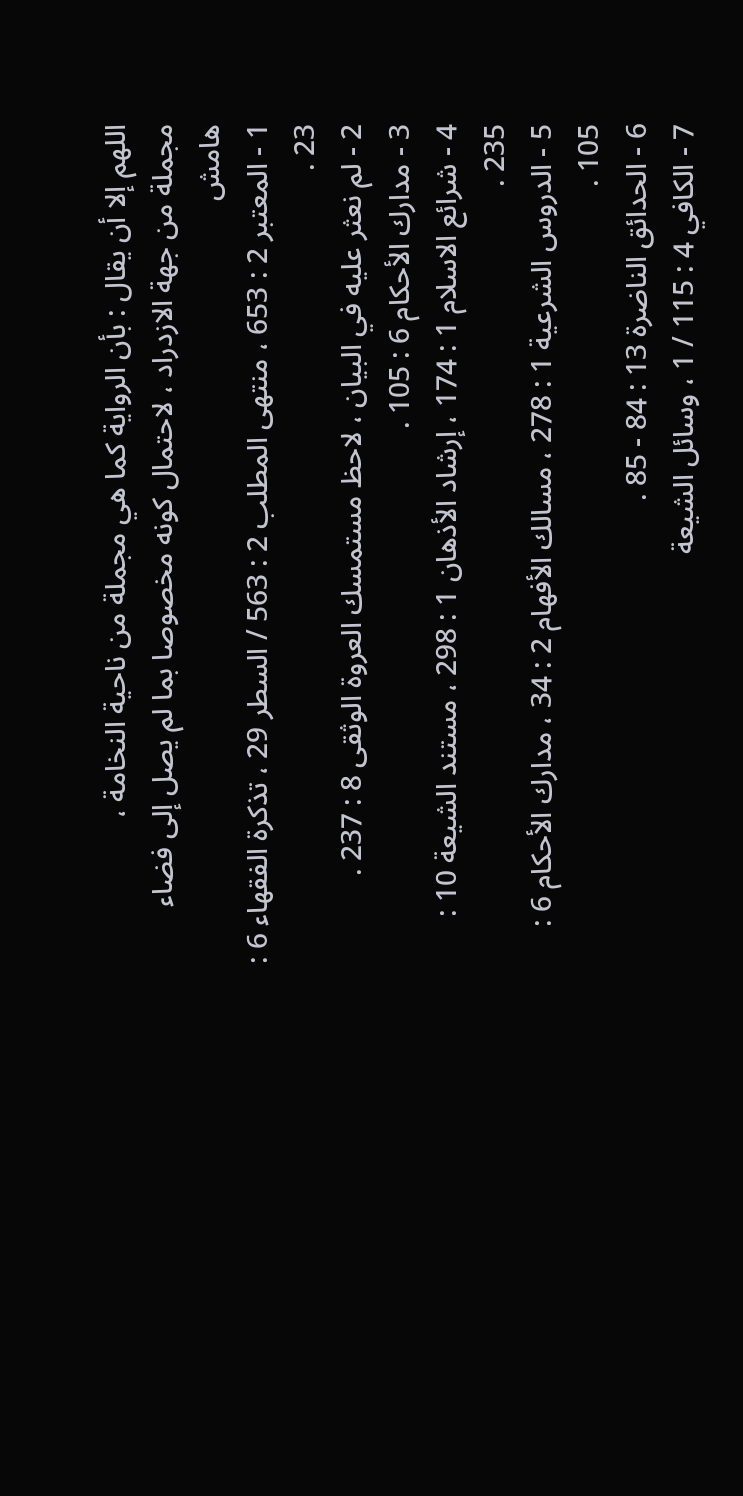اللهم إلا أن يقال : بأن الرواية كما هي مجملة من ناحية النخامة ،
مجملة من جهة الازدراد ، لاحتمال كونه مخصوصا بما لم يصل إلى فضاء
هامش
1 - المعتبر 2 : 653 ، منتهى المطلب 2 : 563 / السطر 29 ، تذكرة الفقهاء 6 : 23 .
2 - لم نعثر عليه في البيان ، لاحظ مستمسك العروة الوثقى 8 : 237 .
3 - مدارك الأحكام 6 : 105 .
4 - شرائع الاسلام 1 : 174 ، إرشاد الأذهان 1 : 298 ، مستند الشيعة 10 : 235 .
5 - الدروس الشرعية 1 : 278 ، مسالك الأفهام 2 : 34 ، مدارك الأحكام 6 : 105 .
6 - الحدائق الناضرة 13 : 84 - 85 .
7 - الكافي 4 : 115 / 1 ، وسائل الشيعة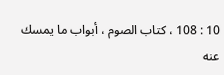10 : 108 ، كتاب الصوم ، أبواب ما يمسك عنه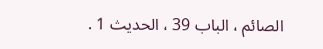الصائم ، الباب 39 ، الحديث 1 .